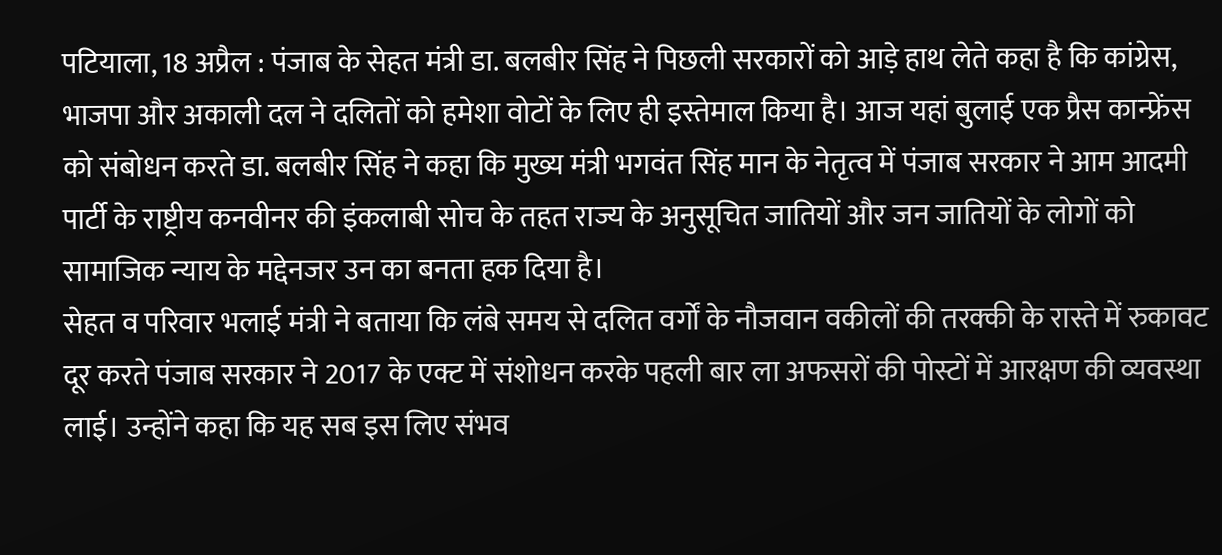पटियाला, 18 अप्रैल : पंजाब के सेहत मंत्री डा. बलबीर सिंह ने पिछली सरकारों को आड़े हाथ लेते कहा है कि कांग्रेस, भाजपा और अकाली दल ने दलितों को हमेशा वोटों के लिए ही इस्तेमाल किया है। आज यहां बुलाई एक प्रैस कान्फ्रेंस को संबोधन करते डा. बलबीर सिंह ने कहा कि मुख्य मंत्री भगवंत सिंह मान के नेतृत्व में पंजाब सरकार ने आम आदमी पार्टी के राष्ट्रीय कनवीनर की इंकलाबी सोच के तहत राज्य के अनुसूचित जातियों और जन जातियों के लोगों को सामाजिक न्याय के मद्देनजर उन का बनता हक दिया है।
सेहत व परिवार भलाई मंत्री ने बताया कि लंबे समय से दलित वर्गों के नौजवान वकीलों की तरक्की के रास्ते में रुकावट दूर करते पंजाब सरकार ने 2017 के एक्ट में संशोधन करके पहली बार ला अफसरों की पोस्टों में आरक्षण की व्यवस्था लाई। उन्होंने कहा कि यह सब इस लिए संभव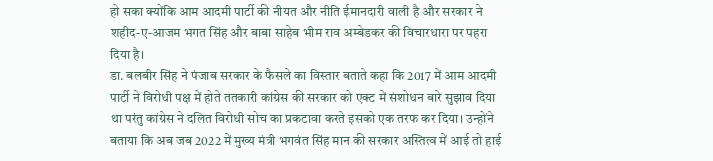हो सका क्योंकि आम आदमी पार्टी की नीयत और नीति ईमानदारी वाली है और सरकार ने शहीद-ए-आजम भगत सिंह और बाबा साहेब भीम राव अम्बेडकर की विचारधारा पर पहरा दिया है।
डा. बलबीर सिंह ने पंजाब सरकार के फैसले का विस्तार बताते कहा कि 2017 में आम आदमी पार्टी ने विरोधी पक्ष में होते ततकारी कांग्रेस की सरकार को एक्ट में संशोधन बारे सुझाव दिया था परंतु कांग्रेस ने दलित विरोधी सोच का प्रकटावा करते इसको एक तरफ कर दिया। उन्होंने बताया कि अब जब 2022 में मुख्य मंत्री भगवंत सिंह मान की सरकार अस्तित्व में आई तो हाई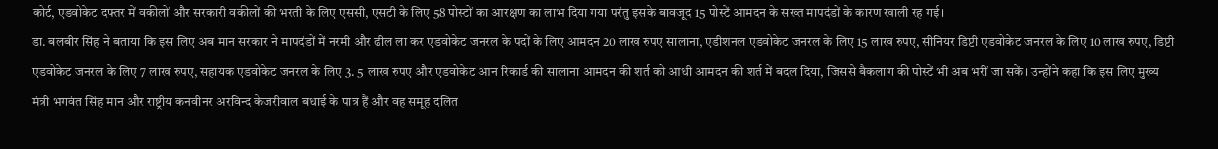कोर्ट, एडवोकेट दफ्तर में वकीलों और सरकारी वकीलों की भरती के लिए एससी, एसटी के लिए 58 पोस्टों का आरक्षण का लाभ दिया गया परंतु इसके बावजूद 15 पोस्टें आमदन के सख्त मापदंडों के कारण खाली रह गई।
डा. बलबीर सिंह ने बताया कि इस लिए अब मान सरकार ने मापदंडों में नरमी और ढील ला कर एडवोकेट जनरल के पदों के लिए आमदन 20 लाख रुपए सालाना, एडीशनल एडवोकेट जनरल के लिए 15 लाख रुपए, सीनियर डिप्टी एडवोकेट जनरल के लिए 10 लाख रुपए, डिप्टी एडवोकेट जनरल के लिए 7 लाख रुपए, सहायक एडवोकेट जनरल के लिए 3. 5 लाख रुपए और एडवोकेट आन रिकार्ड की सालाना आमदन की शर्त को आधी आमदन की शर्त में बदल दिया, जिससे बैकलाग की पोस्टें भी अब भरीं जा सकें। उन्होंने कहा कि इस लिए मुख्य मंत्री भगवंत सिंह मान और राष्ट्रीय कनवीनर अरविन्द केजरीवाल बधाई के पात्र हैं और वह समूह दलित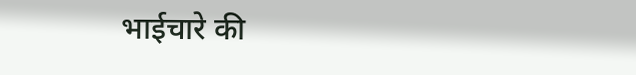भाईचारे की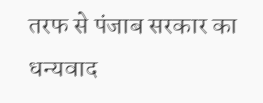तरफ से पंजाब सरकार का धन्यवाद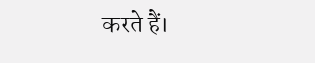करते हैं।